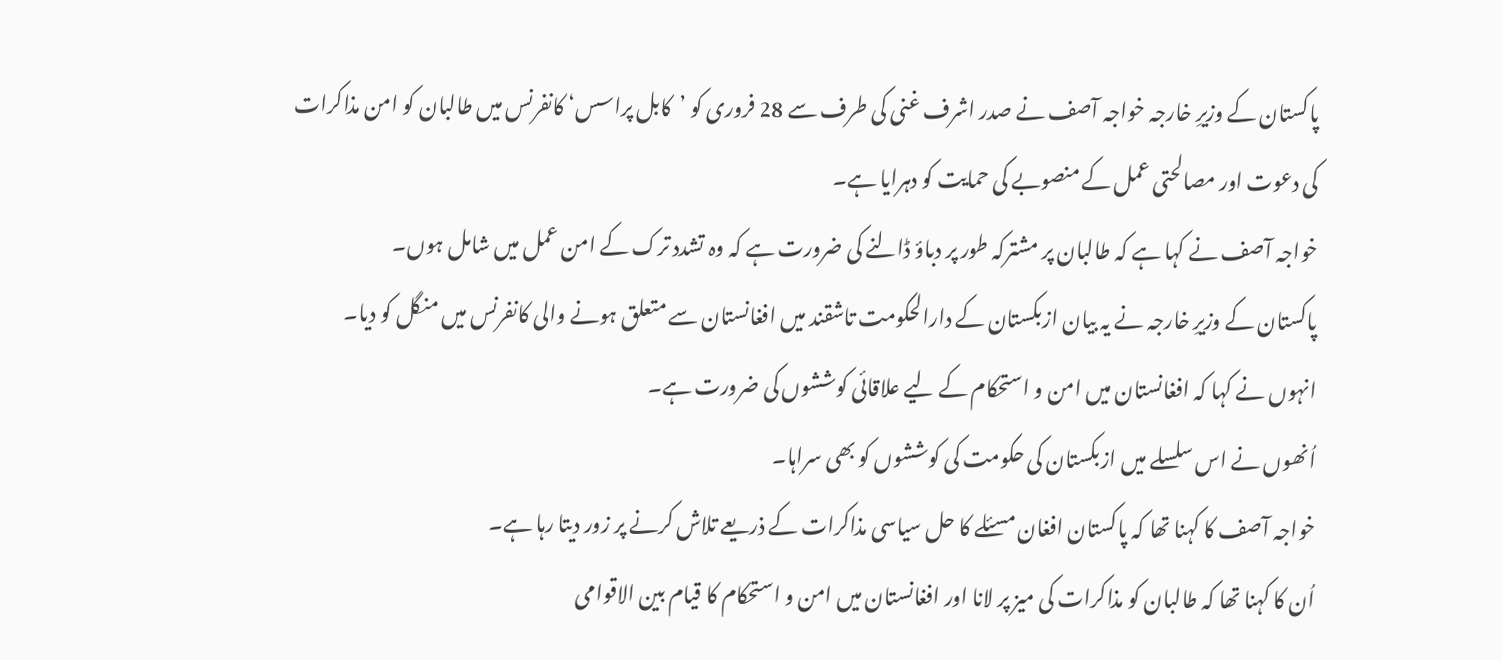پاکستان کے وزیرِ خارجہ خواجہ آصف نے صدر اشرف غنی کی طرف سے 28 فروری کو ’کابل پراسس‘ کانفرنس میں طالبان کو امن مذاکرات کی دعوت اور مصالحتی عمل کے منصوبے کی حمایت کو دہرایا ہے۔
خواجہ آصف نے کہا ہے کہ طالبان پر مشترکہ طور پر دباؤ ڈالنے کی ضرورت ہے کہ وہ تشدد ترک کے امن عمل میں شامل ہوں۔
پاکستان کے وزیرِ خارجہ نے یہ بیان ازبکستان کے دارالحکومت تاشقند میں افغانستان سے متعلق ہونے والی کانفرنس میں منگل کو دیا۔
انہوں نے کہا کہ افغانستان میں امن و استحکام کے لیے علاقائی کوششوں کی ضرورت ہے۔
اُنھوں نے اس سلسلے میں ازبکستان کی حکومت کی کوششوں کو بھی سراہا۔
خواجہ آصف کا کہنا تھا کہ پاکستان افغان مسئلے کا حل سیاسی مذاکرات کے ذریعے تلاش کرنے پر زور دیتا رہا ہے۔
اُن کا کہنا تھا کہ طالبان کو مذاکرات کی میز پر لانا اور افغانستان میں امن و استحکام کا قیام بین الاقوامی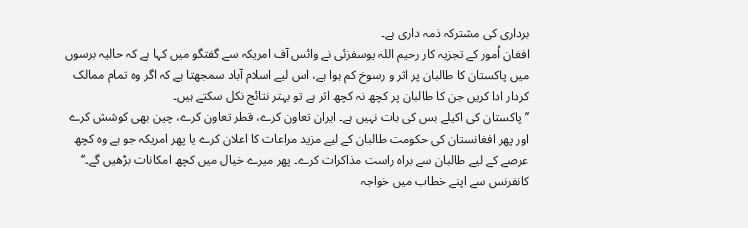برداری کی مشترکہ ذمہ داری ہے۔
افغان اُمور کے تجزیہ کار رحیم اللہ یوسفزئی نے وائس آف امریکہ سے گفتگو میں کہا ہے کہ حالیہ برسوں میں پاکستان کا طالبان پر اثر و رسوخ کم ہوا ہے، اس لیے اسلام آباد سمجھتا ہے کہ اگر وہ تمام ممالک کردار ادا کریں جن کا طالبان پر کچھ نہ کچھ اثر ہے تو بہتر نتائج نکل سکتے ہیں۔
’’پاکستان کی اکیلے بس کی بات نہیں ہے۔ ایران تعاون کرے، قطر تعاون کرے، چین بھی کوشش کرے اور پھر افغانستان کی حکومت طالبان کے لیے مزید مراعات کا اعلان کرے یا پھر امریکہ جو ہے وہ کچھ عرصے کے لیے طالبان سے براہ راست مذاکرات کرے۔ پھر میرے خیال میں کچھ امکانات بڑھیں گے۔‘‘
کانفرنس سے اپنے خطاب میں خواجہ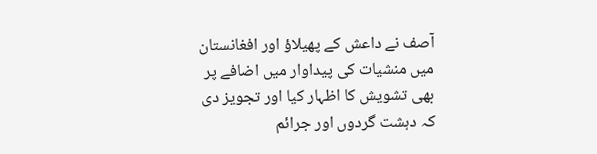آصف نے داعش کے پھیلاؤ اور افغانستان میں منشیات کی پیداوار میں اضافے پر بھی تشویش کا اظہار کیا اور تجویز دی کہ دہشت گردوں اور جرائم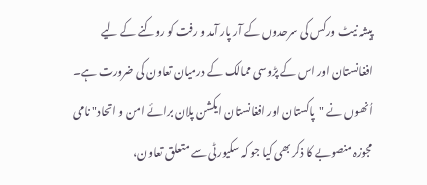پیشہ نیٹ ورکس کی سرحدوں کے آر پار آمد و رفت کو روکنے کے لیے افغانستان اور اس کے پڑوسی ممالک کے درمیان تعاون کی ضرورت ہے۔
اُنھوں نے "پاکستان اور افغانستان ایکشن پلان برائے امن و اتحاد" نامی مجوزہ منصوبے کا ذکر بھی کیا جو کہ سکیورٹی سے متعلق تعاون،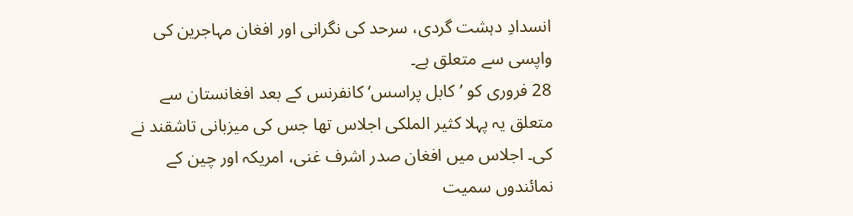انسدادِ دہشت گردی، سرحد کی نگرانی اور افغان مہاجرین کی واپسی سے متعلق ہے۔
28 فروری کو ’کابل پراسس‘ کانفرنس کے بعد افغانستان سے متعلق یہ پہلا کثیر الملکی اجلاس تھا جس کی میزبانی تاشقند نے کی۔ اجلاس میں افغان صدر اشرف غنی، امریکہ اور چین کے نمائندوں سمیت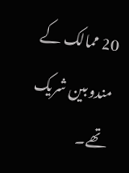20 ممالک کے مندوبین شریک تھے۔